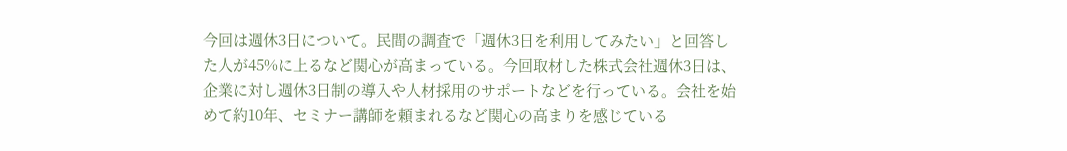今回は週休3日について。民間の調査で「週休3日を利用してみたい」と回答した人が45%に上るなど関心が高まっている。今回取材した株式会社週休3日は、企業に対し週休3日制の導入や人材採用のサポートなどを行っている。会社を始めて約10年、セミナー講師を頼まれるなど関心の高まりを感じている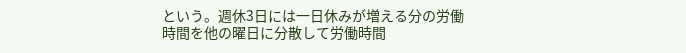という。週休3日には一日休みが増える分の労働時間を他の曜日に分散して労働時間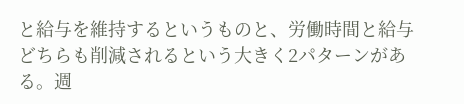と給与を維持するというものと、労働時間と給与どちらも削減されるという大きく2パターンがある。週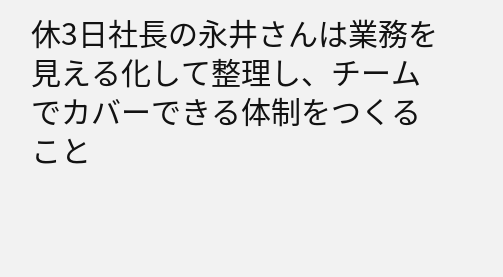休3日社長の永井さんは業務を見える化して整理し、チームでカバーできる体制をつくること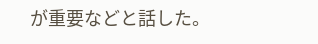が重要などと話した。